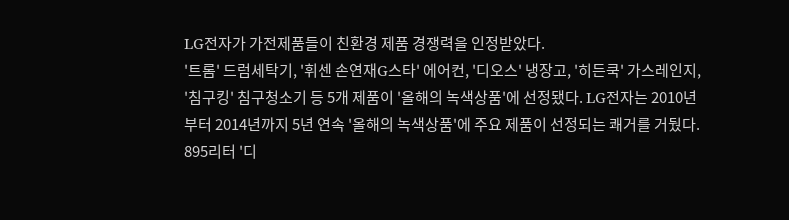LG전자가 가전제품들이 친환경 제품 경쟁력을 인정받았다.
'트롬' 드럼세탁기, '휘센 손연재G스타' 에어컨, '디오스' 냉장고, '히든쿡' 가스레인지, '침구킹' 침구청소기 등 5개 제품이 '올해의 녹색상품'에 선정됐다. LG전자는 2010년부터 2014년까지 5년 연속 '올해의 녹색상품'에 주요 제품이 선정되는 쾌거를 거뒀다.
895리터 '디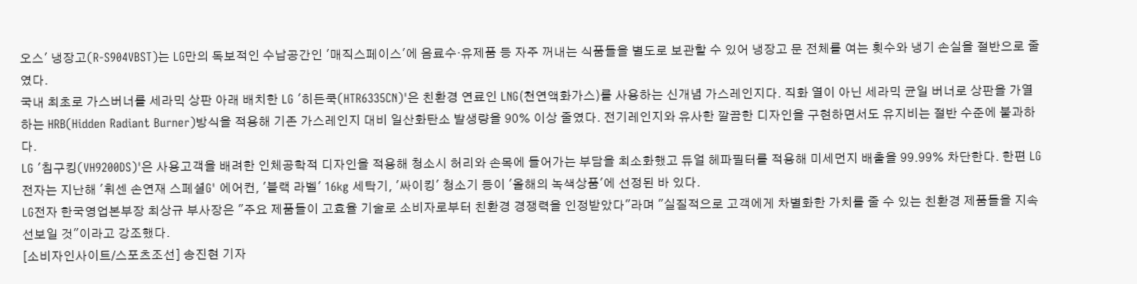오스' 냉장고(R-S904VBST)는 LG만의 독보적인 수납공간인 '매직스페이스'에 음료수·유제품 등 자주 꺼내는 식품들을 별도로 보관할 수 있어 냉장고 문 전체를 여는 횟수와 냉기 손실을 절반으로 줄였다.
국내 최초로 가스버너를 세라믹 상판 아래 배치한 LG '히든쿡(HTR6335CN)'은 친환경 연료인 LNG(천연액화가스)를 사용하는 신개념 가스레인지다. 직화 열이 아닌 세라믹 균일 버너로 상판을 가열하는 HRB(Hidden Radiant Burner)방식을 적용해 기존 가스레인지 대비 일산화탄소 발생량을 90% 이상 줄였다. 전기레인지와 유사한 깔끔한 디자인을 구현하면서도 유지비는 절반 수준에 불과하다.
LG '침구킹(VH9200DS)'은 사용고객을 배려한 인체공학적 디자인을 적용해 청소시 허리와 손목에 들어가는 부담을 최소화했고 듀얼 헤파필터를 적용해 미세먼지 배출을 99.99% 차단한다. 한편 LG전자는 지난해 '휘센 손연재 스페셜G' 에어컨, '블랙 라벨' 16kg 세탁기, '싸이킹' 청소기 등이 '올해의 녹색상품'에 선정된 바 있다.
LG전자 한국영업본부장 최상규 부사장은 "주요 제품들이 고효율 기술로 소비자로부터 친환경 경쟁력을 인정받았다"라며 "실질적으로 고객에게 차별화한 가치를 줄 수 있는 친환경 제품들을 지속 선보일 것"이라고 강조했다.
[소비자인사이트/스포츠조선] 송진현 기자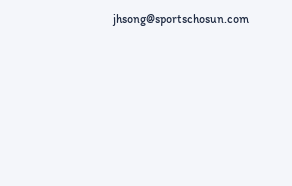jhsong@sportschosun.com